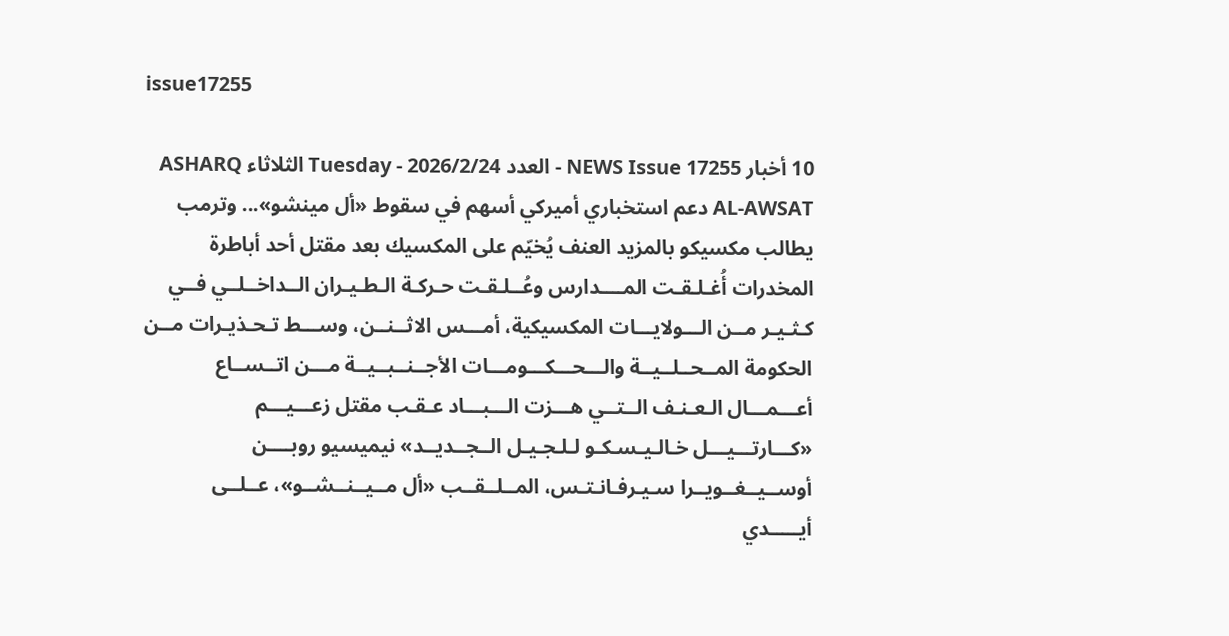issue17255

10 أخبار NEWS Issue 17255 - العدد Tuesday - 2026/2/24 الثلاثاء ASHARQ AL-AWSAT دعم استخباري أميركي أسهم في سقوط «أل مينشو»... وترمب يطالب مكسيكو بالمزيد العنف يُخيّم على المكسيك بعد مقتل أحد أباطرة المخدرات أُغـلـقـت المــــدارس وعُــلـقـت حـركـة الـطـيـران الــداخــلــي فــي كـثـيـر مــن الـــولايـــات المكسيكية، أمـــس الاثــنــن، وســـط تـحـذيـرات مــن الحكومة المــحــلــيــة والـــحـــكـــومـــات الأجــنــبــيــة مـــن اتــســاع أعـــمـــال الـعـنـف الــتــي هـــزت الـــبـــاد عـقـب مقتل زعـــيـــم «كـــارتـــيـــل خـالـيـسـكـو لـلـجـيـل الــجــديــد» نيميسيو روبــــن أوســيــغــويــرا سـيـرفـانـتـس، المــلــقــب «أل مــيــنــشــو»، عــلــى أيـــــدي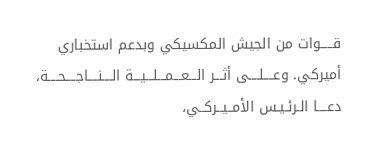قـــــوات من الجيش المكسيكي وبدعم استخباري أميركي. وعــــلــــى أثـــر الـــعـــمـــلـــيـــة الــــنــــاجــــحــــة، دعــــا الـرئـيـس الأمــيــركــي،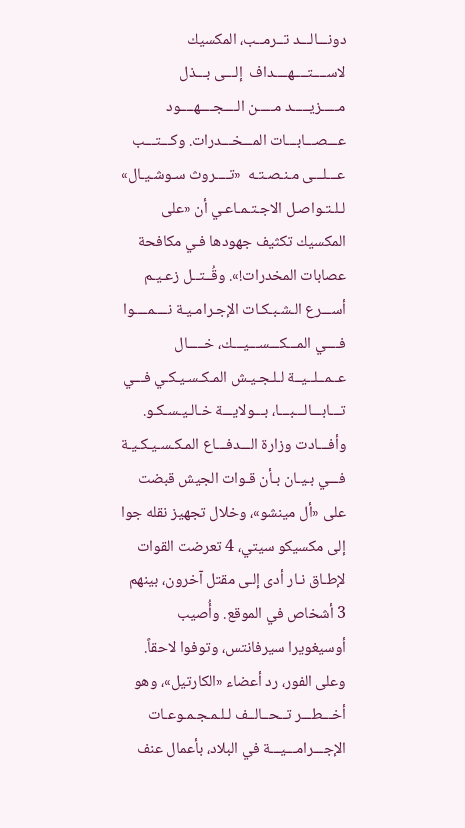دونـــالـــد تــرمــب، المكسيك لاســــتــــهــــداف ‌ إلـــى بـــذل مـــــزيـــــد مـــــن الــــجــــهــــود عـــصـــابـــات المـــخـــدرات. وكـــتـــب عـــلـــى مـنـصـتـه ‌ «تــــروث سـوشـيـال» لـلـتـواصـل الاجـتـمـاعـي أن «على المكسيك تكثيف جهودها فـي مكافحة عصابات المخدرات!». وقُــتــل زعـيـم أســـرع الـشـبـكـات الإجـرامـيـة نــــمــــوا فــــي المـــكـــســـيـــك، خـــــال عــمــلــيــة لـلـجـيـش المـكـسـيـكـي فـــي تـــابـــالـــبـــا، بـــولايـــة خـالـيـسـكـو. وأفـــادت وزارة الـــدفـــاع المـكـسـيـكـيـة فـــي بـيـان بـأن قـوات الجيش قبضت على «أل مينشو»، وخلال تجهيز نقله جوا إلى مكسيكو سيتي، 4 تعرضت القوات لإطـاق نـار أدى إلـى مقتل آخرون، بينهم 3 أشخاص في الموقع. وأُصيب أوسيغويرا سيرفانتس، وتوفوا لاحقاً. وعلى الفور، رد أعضاء «الكارتيل»، وهو أخـــطـــر تــحــالــف لـلـمـجـمـوعـات الإجـــرامـــيـــة في البلاد، بأعمال عنف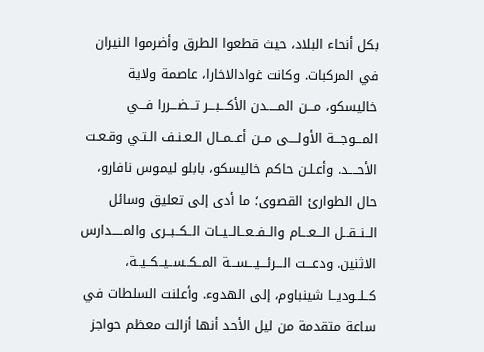بكل أنحاء البلاد، حيث قطعوا الطرق وأضرموا النيران في المركبات. وكانت غوادالاخارا، عاصمة ولاية خاليسكو، مـــن المـــــدن الأكـــبـــر تـــضـــررا فـــي المـــوجـــة الأولــــى مــن أعــمــال الـعـنـف الـتـي وقـعـت الأحــــد. وأعـلـن حاكم خاليسكو، بابلو ليموس نافارو، حال الطوارئ القصوى؛ ما أدى إلى تعليق وسائل الــنــقــل الـــعـــام والــفــعــالــيــات الــكــبــرى والمـــــدارس الاثنين. ودعـــت الـــرئـــيـــســـة المــكــســيــكــيــة، كــلــوديــا شينباوم، إلى الهدوء. وأعلنت السلطات في ساعة متقدمة من ليل الأحد أنها أزالت معظم حواجز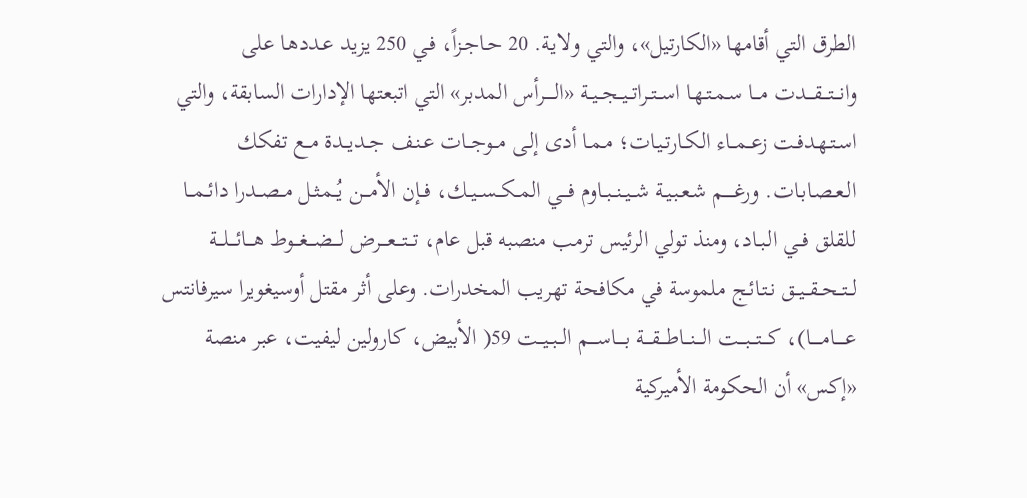الطرق التي أقامها «الكارتيل»، والتي ولايـة. 20 حـاجـزاً، فـي 250 يزيد عـددهـا على وانـــتـــقـــدت مـــا سـمـتـهـا اســتــراتــيــجــيــة «الـــــرأس المدبر» التي اتبعتها الإدارات السابقة، والتي اسـتـهـدفـت زعــمــاء الـكـارتـيـات؛ مـمـا أدى إلـى مــوجــات عـنـف جــديــدة مــع تفكك الـعـصـابـات. ورغـــــم شـعـبـيـة شــيــنــبــاوم فـــي المــكــســيــك، فــإن الأمـــن يُــمـثـل مــصــدرا دائــمــا للقلق فــي الـبـاد، ومنذ تولي الرئيس ترمب منصبه قبل عام، تـــتـــعـــرض لـــضـــغـــوط هـــائـــلـــة لــتــحــقــيــق نـتـائـج ملموسة في مكافحة تهريب المخدرات. وعلى أثر مقتل أوسيغويرا سيرفانتس عـــــامـــــا)، كـــتـــبـــت الـــنـــاطـــقـــة بــــاســــم الــبــيــت 59( الأبيض، كارولين ليفيت، عبر منصة «إكس» أن الحكومة الأميركية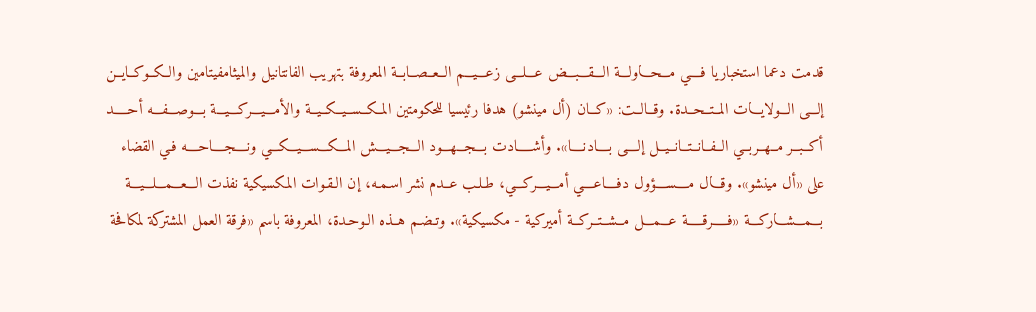قدمت دعما استخباريا فــــي مـــحـــاولـــة الـــقـــبـــض عـــلـــى زعـــيـــم الــعــصــابــة المعروفة بتهريب الفانتانيل والميثامفيتامين والــكــوكــايــن إلـــى الـــولايـــات المــتــحــدة. وقــالــت: «كــان (أل مينشو) هدفا رئيسيا للحكومتين المــكــســيــكــيــة والأمـــيـــركـــيـــة بـــوصـــفـــه أحـــــد أكــبــر مــهــربــي الــفــانــتــانــيــل إلــــى بــــادنــــا». وأشـــــادت بـــجـــهـــود الـــجـــيـــش المـــكـــســـيـــكـــي ونــــجــــاحــــه فـي القضاء على «أل مينشو». وقـــال مــــســــؤول دفــــاعــــي أمـــيـــركـــي، طـلـب عــدم نشر اسـمـه، إن الـقـوات المكسيكية نفذت الـــعـــمـــلـــيـــة بـــمـــشـــاركـــة «فـــــرقـــــة عـــمـــل مــشــتــركــة أميركية - مكسيكية». وتـضـم هــذه الـوحـدة، المعروفة باسم «فرقة العمل المشتركة لمكافحة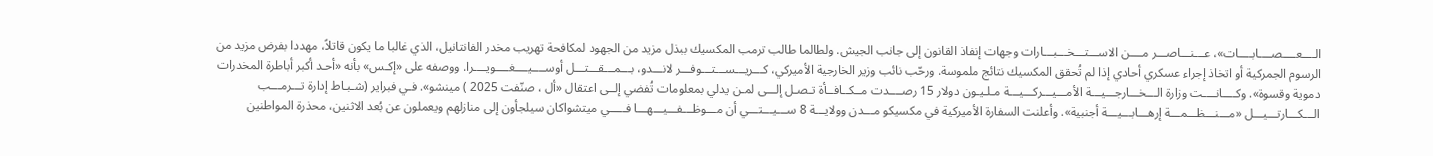الــــعــــصــــابــــات»، عـــنـــاصـــر مــــن الاســـتـــخـــبـــارات وجهات إنفاذ القانون إلى جانب الجيش. ولطالما طالب ترمب المكسيك ببذل مزيد من الجهود لمكافحة تهريب مخدر الفانتانيل، الذي غالبا ما يكون قاتلاً، مهددا بفرض مزيد من الرسوم الجمركية أو اتخاذ إجراء عسكري أحادي إذا لم تُحقق المكسيك نتائج ملموسة. ورحّب نائب وزير الخارجية الأميركي، كـــريـــســـتـــوفـــر لانـــدو، بـــمـــقـــتـــل أوســــيــــغــــويــــرا. ووصفه على «إكـس» بأنه «أحـد أكبر أباطرة المخدرات دموية وقسوة». وكــــانــــت وزارة الـــخـــارجـــيـــة الأمـــيـــركـــيـــة مـلـيـون دولار 15 رصــــدت مــكــافــأة تـصـل إلـــى لمـن يدلي بمعلومات تُفضي إلــى اعتقال «أل ، صنّفت 2025 ) مينشو». فـي فبراير (شـبـاط إدارة تـــرمـــب الـــكـــارتـــيـــل «مـــنـــظـــمـــة إرهـــابـــيـــة أجنبية». وأعلنت السفارة الأميركية في مكسيكو مـــدن وولايـــة 8 ســـيـــتـــي أن مـــوظـــفـــيـــهـــا فـــــي ميتشواكان سيلجأون إلى منازلهم ويعملون عن بُعد الاثنين، محذرة المواطنين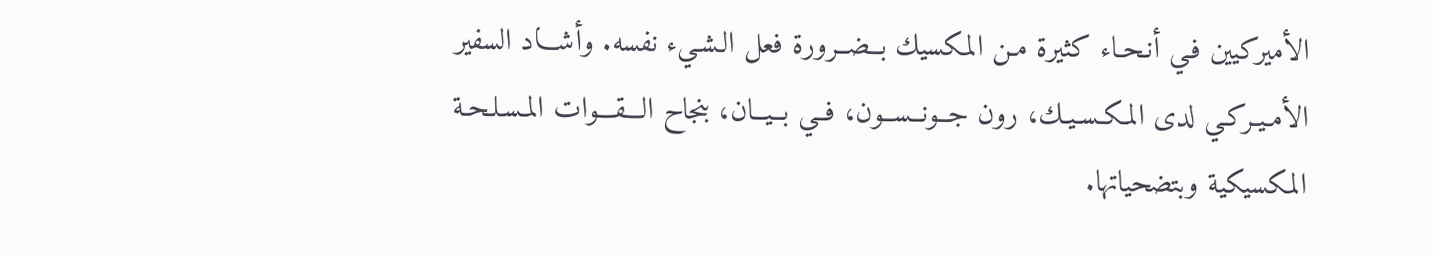الأميركيين فـي أنـحـاء كثيرة مـن المكسيك بــضــرورة فعل الـشـيء نفسه. وأشـــاد السفير الأمـيـركـي لدى المـكـسـيـك، رون جــونــســون، فــي بــيــان، بنجاح الـــقـــوات المـسـلـحـة المكسيكية وبتضحياتها.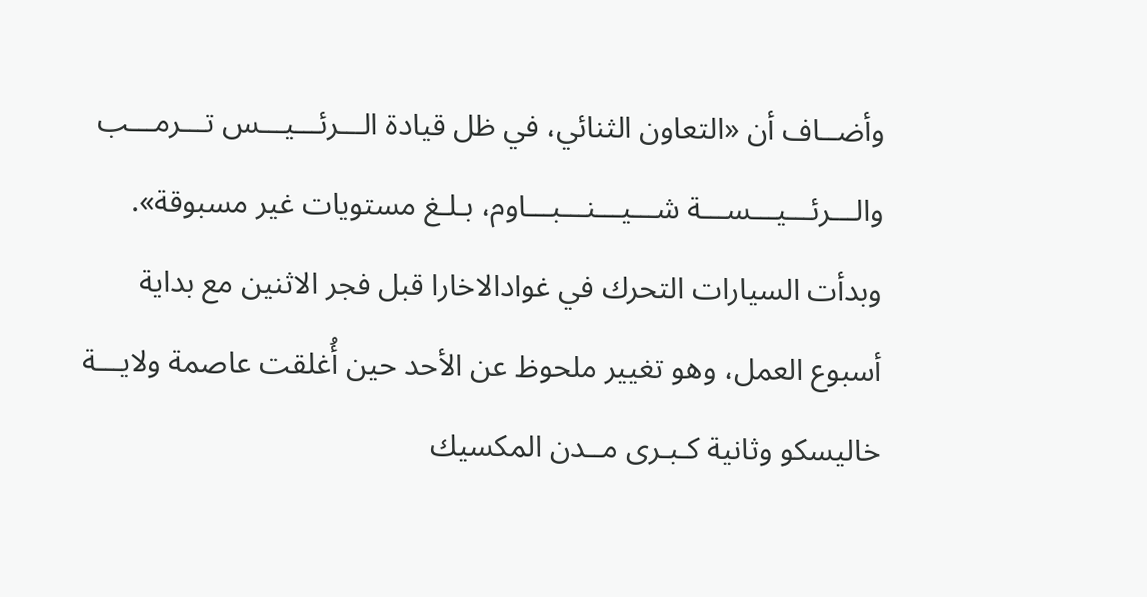وأضــاف أن «التعاون الثنائي، في ظل قيادة الـــرئـــيـــس تـــرمـــب والـــرئـــيـــســـة شـــيـــنـــبـــاوم، بـلـغ مستويات غير مسبوقة». وبدأت السيارات التحرك في غوادالاخارا قبل فجر الاثنين مع بداية أسبوع العمل، وهو تغيير ملحوظ عن الأحد حين أُغلقت عاصمة ولايـــة خاليسكو وثانية كـبـرى مــدن المكسيك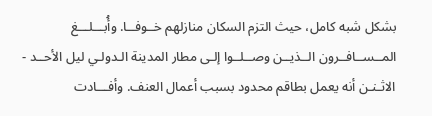بشكل شبه كامل، حيث التزم السكان منازلهم خــوفــا. وأُبـــلـــغ المــســافــرون الــذيــن وصــلــوا إلـى مطار المدينة الـدولـي ليل الأحــد - الاثـنـن أنه يعمل بطاقم محدود بسبب أعمال العنف. وأفـــادت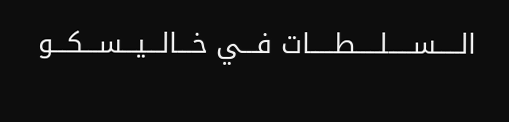الـــــســـــلـــــطـــــات فـــي خـــالـــيـــســـكـــو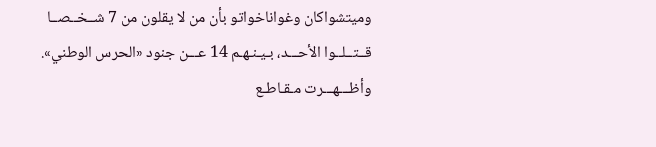وميتشواكان وغواناخواتو بأن من لا يقلون من 7 شــخــصــا قــتــلــوا الأحـــد، بـيـنـهـم 14 عـــن جنود «الحرس الوطني». وأظـــهـــرت مـقـاطـع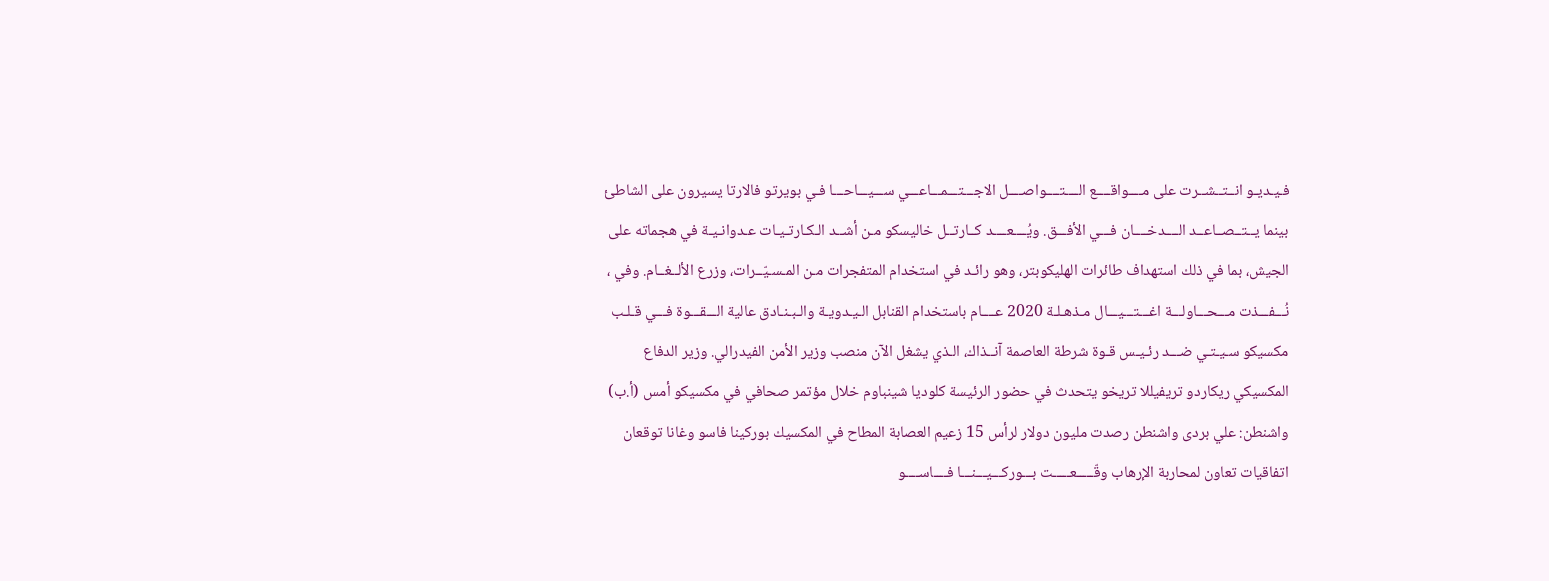فـيـديـو انــتــشــرت على مــــواقــــع الــــتــــواصــــل الاجـــتـــمـــاعـــي ســـيـــاحـــا فـي بويرتو فالارتا يسيرون على الشاطئ بينما يــتــصــاعــد الــــدخــــان فـــي الأفـــق. ويُــــعــــد كــارتــل خاليسكو مـن أشــد الـكـارتـيـات عـدوانـيـة في هجماته على الجيش، بما في ذلك استهداف طائرات الهليكوبتر، وهو رائـد في استخدام المتفجرات مـن المـسـيّــرات، وزرع الألــغــام. وفي ، نُـــفـــذت مـــحـــاولـــة اغـــتـــيـــال مـذهـلـة 2020 عــــام باستخدام القنابل الـيـدويـة والـبـنـادق عالية الـــقـــوة فـــي قـلـب مكسيكو سـيـتـي ضـــد رئـيـس قـوة شرطة العاصمة آنــذاك، الـذي يشغل الآن منصب وزير الأمن الفيدرالي. وزير الدفاع المكسيكي ريكاردو تريفيللا تريخو يتحدث في حضور الرئيسة كلوديا شينباوم خلال مؤتمر صحافي في مكسيكو أمس (أ.ب) واشنطن: علي بردى واشنطن رصدت مليون دولار لرأس 15 زعيم العصابة المطاح في المكسيك بوركينا فاسو وغانا توقعان اتفاقيات تعاون لمحاربة الإرهاب وقّـــــعـــــت بـــوركـــيـــنـــا فــــاســــو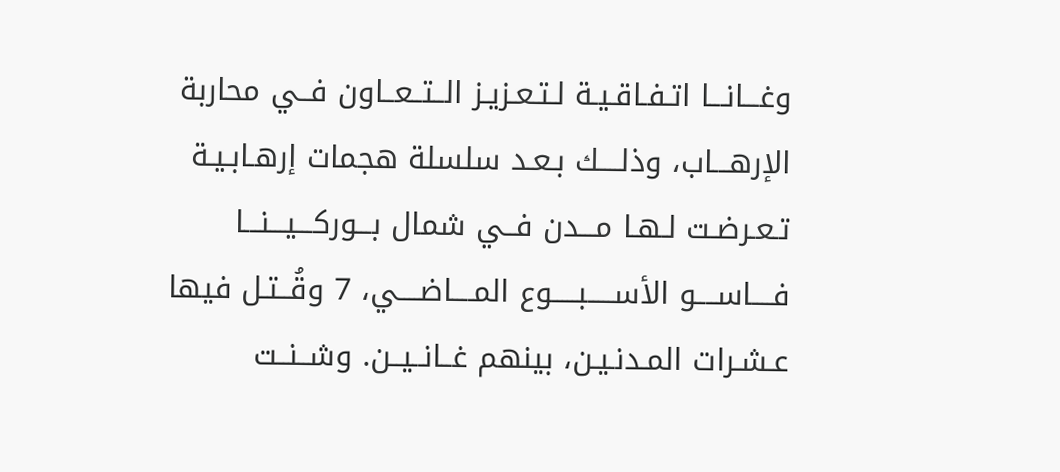وغـــانـــا اتـفـاقـيـة لـتـعـزيـز الــتــعــاون فــي محاربة الإرهـــاب، وذلــــك بـعـد سلسلة هجمات إرهـابـيـة تـعـرضـت لـهـا مـــدن فــي شمال بـــوركـــيـــنـــا فــــاســــو الأســـــبـــــوع المــــاضــــي، 7 وقُــتـل فيها عـشـرات المـدنـيـن، بينهم غــانــيــن. وشــنــت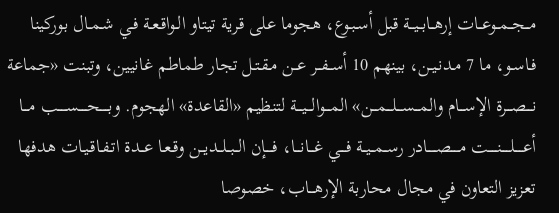مــجــمــوعــات إرهــابــيــة قبل أسـبـوع، هجوما على قرية تيتاو الـواقـعـة فـي شـمـال بوركينا فـاسـو، ما 7 مـدنـيـن، بينهم 10 أســفــر عــن مـقـتـل تجار طماطم غانيين، وتبنت «جماعة نـــصـــرة الإســـام والمـــســـلـــمـــن» المـــوالـــيـــة لتنظيم «القاعدة» الهجوم. وبـــــحـــــســـــب مـــا أعـــــلـــــنـــــت مـــــصـــــادر رســمــيــة فـــي غـــانـــا، فــــإن الــبــلــديــن وقـعـا عــدة اتـفـاقـيـات هدفها تعزيز التعاون في مجال محاربة الإرهـــاب، خصوصا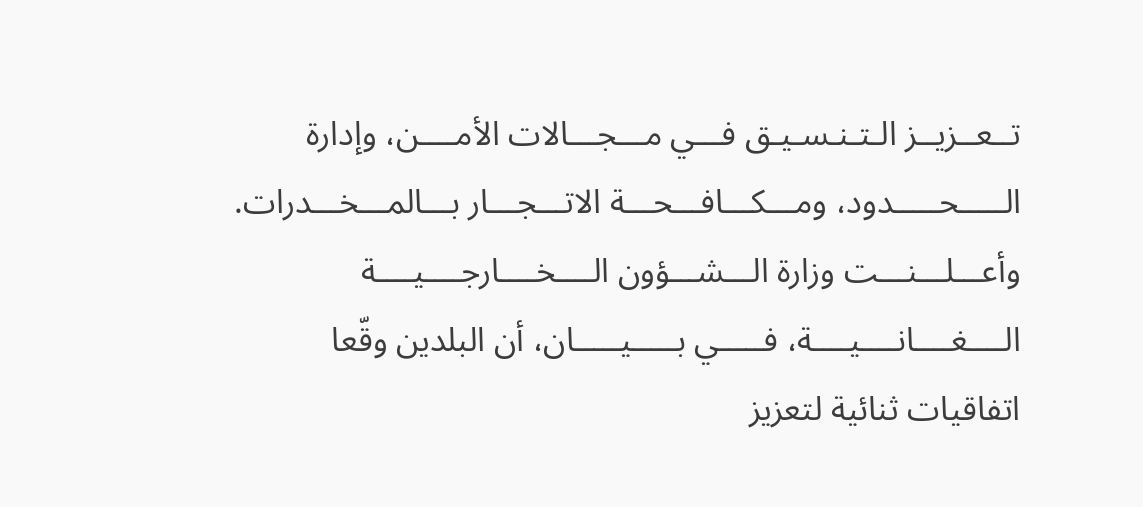تــعــزيــز الـتـنـسـيـق فـــي مـــجـــالات الأمــــن، وإدارة الـــــحـــــدود، ومـــكـــافـــحـــة الاتـــجـــار بـــالمـــخـــدرات. وأعـــلـــنـــت وزارة الـــشـــؤون الــــخــــارجــــيــــة الــــغــــانــــيــــة، فـــــي بـــــيـــــان، أن البلدين وقّعا اتفاقيات ثنائية لتعزيز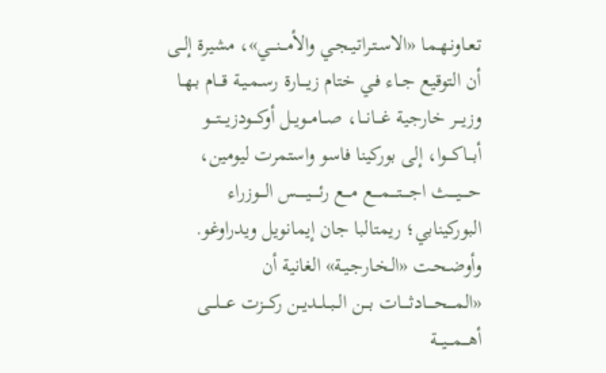تـعـاونـهـمـا «الاسـتـراتـيـجـي والأمـــنـــي»، مشيرة إلــى أن التوقيع جــاء فـي ختام زيــــارة رسـمـيـة قـــام بـهـا وزيـــر خارجية غـــانـــا، صــامــويــل أوكـــودزيـــتـــو أبـــاكـــوا، إلى بوركينا فاسو واستمرت ليومين، حــــيــــث اجــــتــــمــــع مـــع رئـــــيـــــس الـــوزراء البوركينابي؛ ريمتالبا جان إيمانويل ويدراوغو. وأوضـحـت «الـخـارجـيـة» الغانية أن «المــــحــــادثــــات بـــن الــبــلــديــن ركـــزت عـــلـــى أهـــمـــيـــة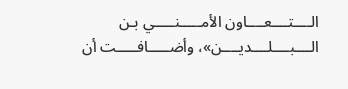الــــتــــعــــاون الأمـــــنـــــي بـن الــــبــــلــــديــــن»، وأضـــــافـــــت أن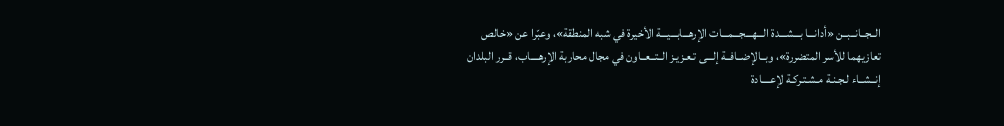الــجــانــبــن «أدانـــا بـــشـــدة الـــهـــجـــمـــات الإرهـــابـــيـــة الأخيرة في شبه المنطقة»، وعبّرا عن «خالص تعازيهما للأسر المتضررة»، وبــالإضــافــة إلـــى تـعـزيـز الــتــعــاون في مجال محاربة الإرهــــاب، قــرر البلدان إنــشــاء لـجـنـة مـشـتـركـة لإعــــادة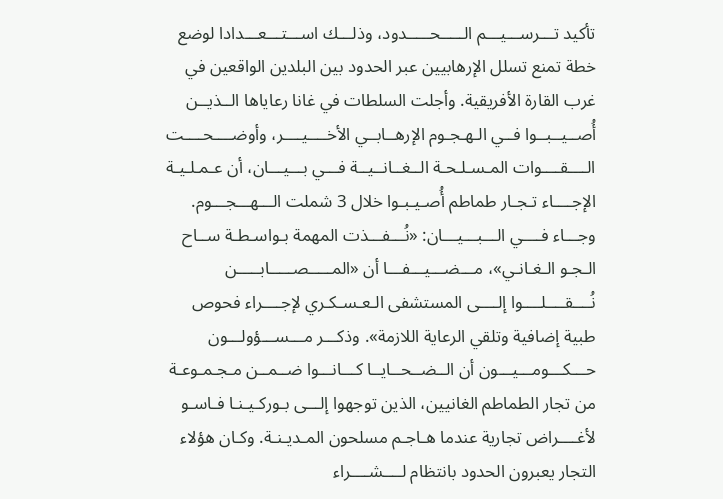تأكيد تـــرســـيـــم الـــــحـــــدود، وذلـــك اســـتـــعـــدادا لوضع خطة تمنع تسلل الإرهابيين عبر الحدود بين البلدين الواقعين في غرب القارة الأفريقية. وأجلت السلطات في غانا رعاياها الــذيــن أُصــيــبــوا فــي الـهـجـوم الإرهــابــي الأخــــيــــر، وأوضــــحــــت الــــقــــوات المـسـلـحـة الــغــانــيــة فـــي بـــيـــان، أن عـمـلـيـة الإجــــاء تـجـار طماطم أُصـيـبـوا خلال 3 شملت الـــهـــجـــوم. وجـــاء فــــي الـــبـــيـــان: «نُـــفـــذت المهمة بـواسـطـة ســاح الـجـو الـغـانـي»، مـــضـــيـــفـــا أن «المـــــصـــــابـــــن نُــــقــــلــــوا إلــــى المستشفى الـعـسـكـري لإجــــراء فحوص طبية إضافية وتلقي الرعاية اللازمة». وذكـــر مـــســـؤولـــون حـــكـــومـــيـــون أن الــضــحــايــا كـــانـــوا ضــمــن مـجـمـوعـة من تجار الطماطم الغانيين، الذين توجهوا إلـــى بـوركـيـنـا فـاسـو لأغــــراض تجارية عندما هـاجـم مسلحون المـديـنـة. وكـان هؤلاء التجار يعبرون الحدود بانتظام لــــشــــراء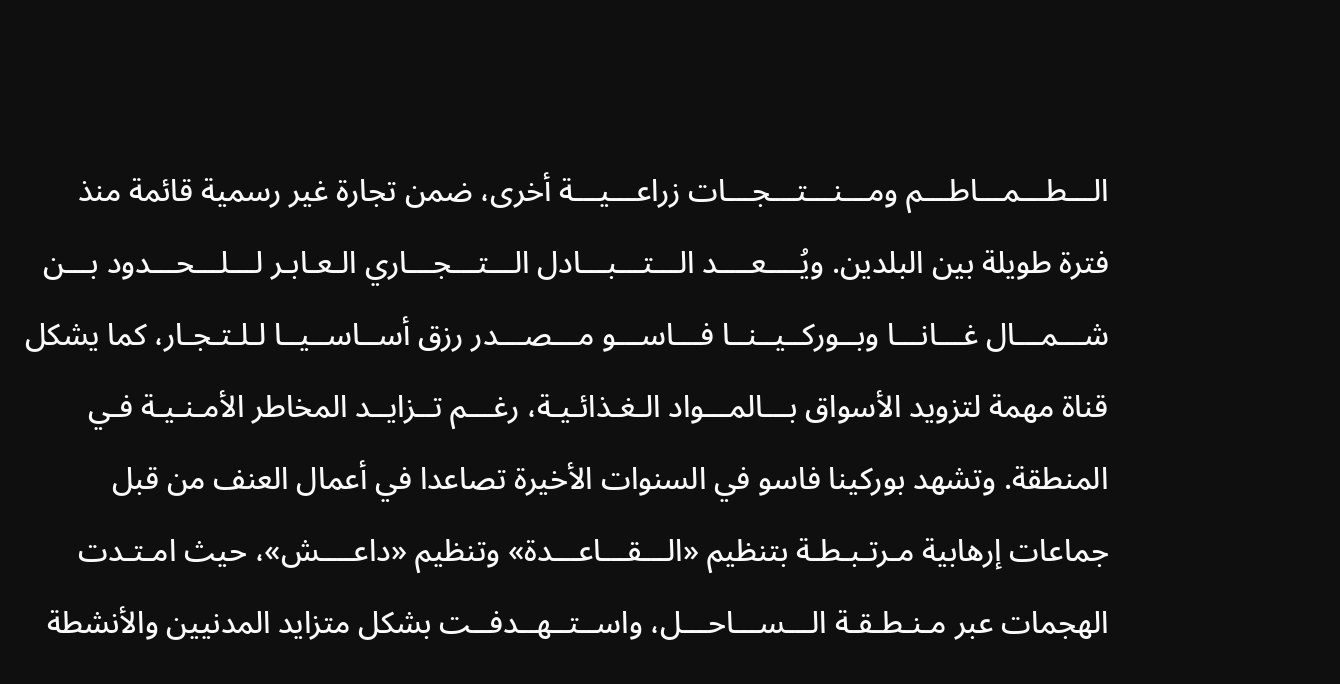الـــطـــمـــاطـــم ومـــنـــتـــجـــات زراعـــيـــة أخرى، ضمن تجارة غير رسمية قائمة منذ فترة طويلة بين البلدين. ويُــــعــــد الـــتـــبـــادل الـــتـــجـــاري الـعـابـر لـــلـــحـــدود بـــن شـــمـــال غـــانـــا وبــوركــيــنــا فـــاســـو مـــصـــدر رزق أســاســيــا لـلـتـجـار، كما يشكل قناة مهمة لتزويد الأسواق بـــالمـــواد الـغـذائـيـة، رغـــم تــزايــد المخاطر الأمـنـيـة فـي المنطقة. وتشهد بوركينا فاسو في السنوات الأخيرة تصاعدا في أعمال العنف من قبل جماعات إرهابية مـرتـبـطـة بتنظيم «الـــقـــاعـــدة» وتنظيم «داعــــش»، حيث امـتـدت الهجمات عبر مـنـطـقـة الـــســـاحـــل، واســتــهــدفــت بشكل متزايد المدنيين والأنشطة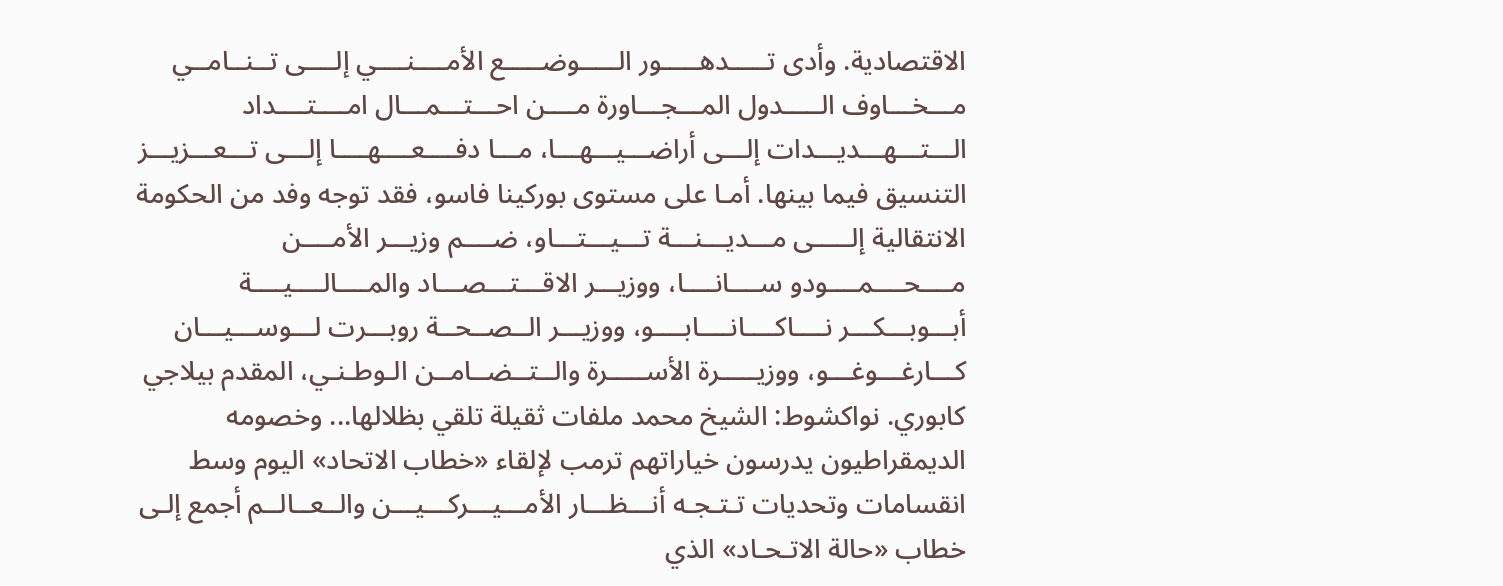الاقتصادية. وأدى تـــــدهـــــور الـــــوضـــــع الأمــــنــــي إلــــى تــنــامــي مـــخـــاوف الـــــدول المـــجـــاورة مــــن احـــتـــمـــال امــــتــــداد الـــتـــهـــديـــدات إلـــى أراضـــيـــهـــا، مـــا دفــــعــــهــــا إلـــى تـــعـــزيـــز التنسيق فيما بينها. أمـا على مستوى بوركينا فاسو، فقد توجه وفد من الحكومة الانتقالية إلـــــى مـــديـــنـــة تـــيـــتـــاو، ضــــم وزيـــر الأمــــن مــــحــــمــــودو ســــانــــا، ووزيـــر الاقـــتـــصـــاد والمــــالــــيــــة أبـــوبـــكـــر نــــاكــــانــــابــــو، ووزيـــر الــصــحــة روبـــرت لـــوســـيـــان كـــارغـــوغـــو، ووزيـــــرة الأســـــرة والــتــضــامــن الـوطـنـي، المقدم بيلاجي كابوري. نواكشوط: الشيخ محمد ملفات ثقيلة تلقي بظلالها... وخصومه الديمقراطيون يدرسون خياراتهم ترمب لإلقاء «خطاب الاتحاد» اليوم وسط انقسامات وتحديات تـتـجـه أنـــظـــار الأمـــيـــركـــيـــن والــعــالــم أجمع إلـى خطاب «حالة الاتـحـاد» الذي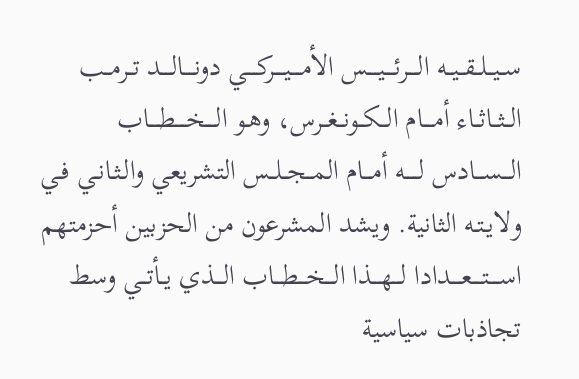ســيــلــقــيــه الــــرئــــيــــس الأمــــيــــركــــي دونــــالــــد تــرمــب الــثــاثــاء أمــــام الــكــونــغــرس، وهـو الــــخــــطــــاب الـــســـادس لـــــه أمـــام المــجــلــس التشريعي والـثـانـي فـي ولايـتـه الثانية. ويشد المشرعون من الحزبين أحزمتهم اســــتــــعــــدادا لـــهـــذا الـــخـــطـــاب الـــذي يــأتــي وسط تجاذبات سياسية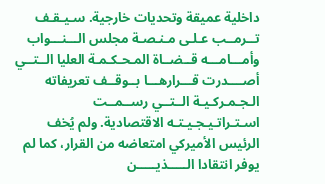داخلية عميقة وتحديات خارجية. سـيـقـف تــرمــب عـلـى مـنـصـة مجلس الـــنـــواب وأمـــامـــه قــضــاة المـحـكـمـة العليا الــتــي أصــــدرت قـــرارهـــا بــوقــف تعريفاته الـجـمـركـيـة الــتــي رســمــت اسـتـراتـيـجـيـتـه الاقتصادية. ولم يُخف الرئيس الأميركي امتعاضه من القرار، كما لم يوفر انتقادا الـــــذيـــــن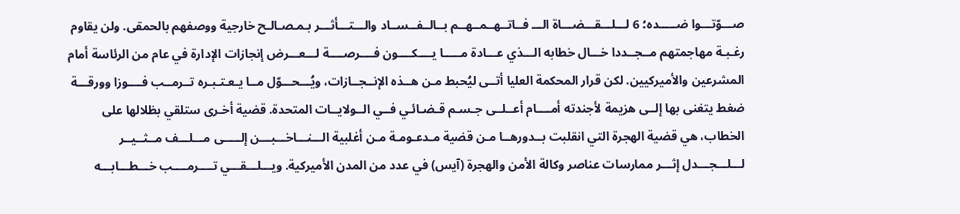صـــوّتـــوا ضـــــده؛ 6 لـــلـــقـــضـــاة الـــ فــاتــهــمــهــم بــالــفــســاد والـــتـــأثـــر بـمـصـالـح خارجية ووصفهم بالحمقى. ولن يقاوم رغـبـة مهاجمتهم مــجــددا خـــال خطابه الـــذي عـــادة مـــــا يــــكــــون فــــرصــــة لـــعـــرض إنجازات الإدارة في عام من الرئاسة أمام المشرعين والأميركيين. لكن قرار المحكمة العليا أتــى ليُحبط مـن هــذه الإنــجــازات، ويُـــحـــوّل مــا يـعـتـبـره تــرمــب فــــوزا وورقـــة ضغط يتغنى بها إلــى هزيمة لأجندته أمــــام أعــلــى جـسـم قـضـائـي فــي الــولايــات المتحدة. قضية أخـرى ستلقي بظلالها على الخطاب، هي قضية الهجرة التي انقلبت بــدورهــا مـن قضية مـدعـومـة مـن أغلبية الـــنـــاخـــبـــن إلـــــى مـــلـــف مــثــيــر لـــلـــجـــدل إثـــر ممارسات عناصر وكالة الأمن والهجرة (آيس) في عدد من المدن الأميركية. ويـــلـــقـــي تــــرمــــب خـــطـــابـــه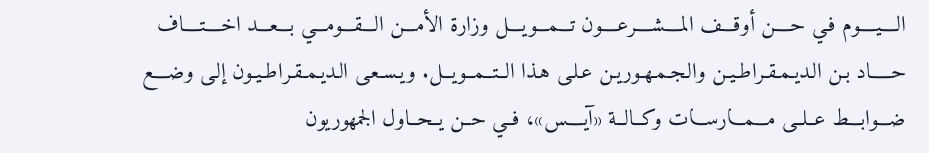الــــيــــوم فـي حــــن أوقـــف المــــشــــرعــــون تـــمـــويـــل وزارة الأمـــن الـــقـــومـــي بـــعـــد اخــــتــــاف حـــــاد بـن الـديـمـقـراطـيـن والـجـمـهـوريـن عـلـى هـذا الــتــمــويــل. ويـسـعـى الـديـمـقـراطـيـون إلـى وضــــع ضـــوابـــط عــلــى مـــمـــارســـات وكــالــة «آيــــس»، فــي حــن يــحــاول الجمهوريون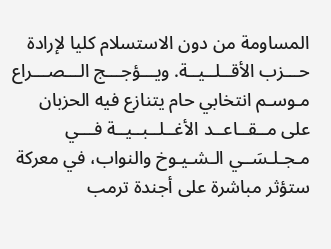المساومة من دون الاستسلام كليا لإرادة حـــزب الأقــلــيــة. ويـــؤجـــج الـــصـــراع مـوسـم انتخابي حام يتنازع فيه الحزبان على مــقــاعــد الأغــلــبــيــة فـــي مـجـلـسَــي الـشـيـوخ والنواب، في معركة ستؤثر مباشرة على أجندة ترمب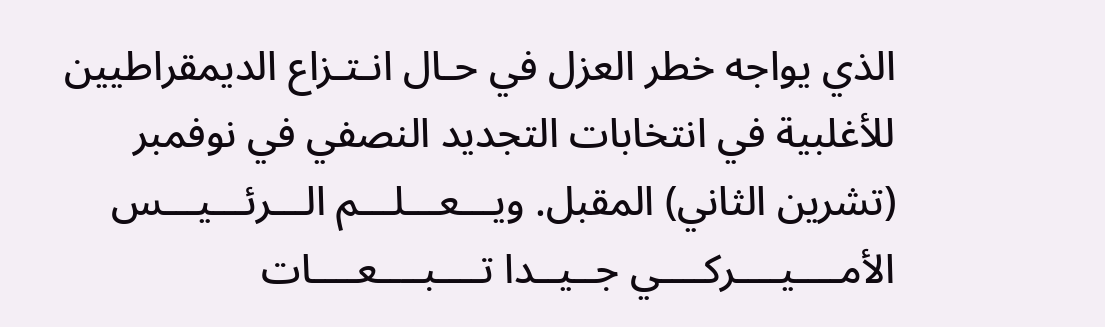الذي يواجه خطر العزل في حـال انـتـزاع الديمقراطيين للأغلبية في انتخابات التجديد النصفي في نوفمبر (تشرين الثاني) المقبل. ويـــعـــلـــم الـــرئـــيـــس الأمــــيــــركــــي جــيــدا تــــبــــعــــات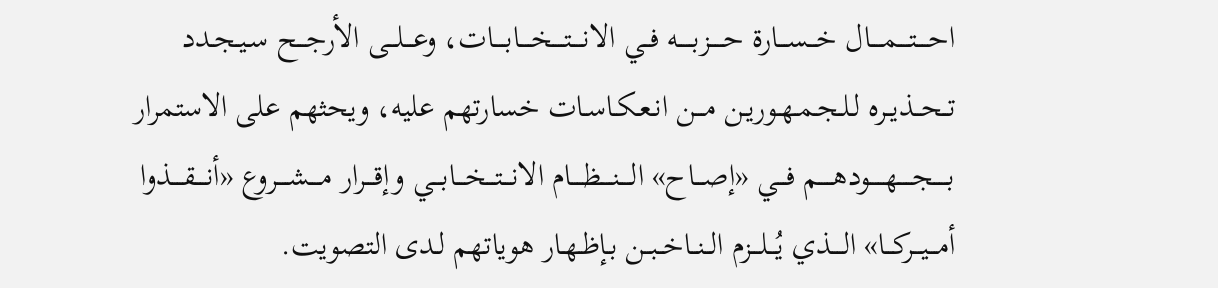احــــتــــمــــال خـــســـارة حـــــزبـــــه فــي الانــــتــــخــــابــــات، وعـــلـــى الأرجـــح سـيـجـدد تــحــذيــره لـلـجـمـهـوريـن مـــن انـعـكـاسـات خسارتهم عليه، ويحثهم على الاستمرار بـــــجـــــهـــــودهـــــم فـــي «إصـــاح» الــــنــــظــــام الانـــتـــخـــابـــي وإقـــرار مــــشــــروع «أنــــقــــذوا أمـــيـــركـــا» الــــذي يُـــلـــزم الــنــاخــبــن بـإظـهـار هوياتهم لـدى التصويت.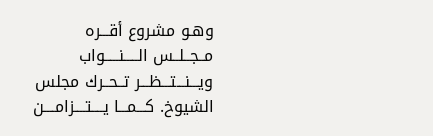وهـو مشروع أقـــره مــجــلــس الـــــنـــــواب ويـــنـــتـــظـــر تــحــرك مجلس الشيوخ. كـــمـــا يــــتــــزامــــن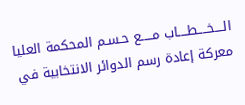الــــخــــطــــاب مـــــع حـسـم المحكمة العليا معركة إعادة رسم الدوائر الانتخابية في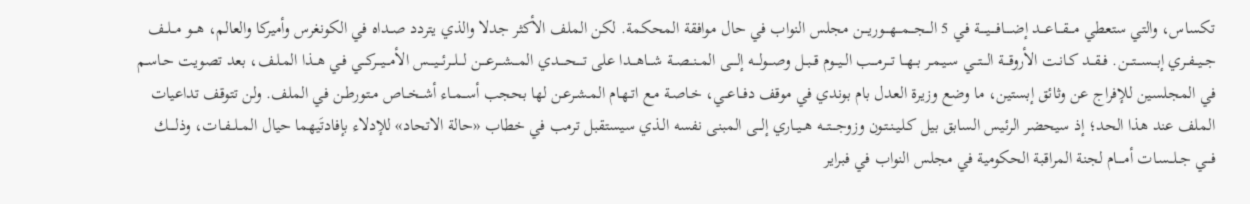تكساس، والتي ستعطي مـــقـــاعـــد إضــــافــــيــــة فـي 5 الـــجـــمـــهـــوريـــن مجلس النواب في حال موافقة المحكمة. لكن الملف الأكثر جدلا والذي يتردد صــداه في الكونغرس وأميركا والعالم، هـــو مــلــف جــيــفــري إبـــســـتـــن. فــقــد كـانـت الأروقـــة الـــتـــي سـيـمـر بــهــا تـــرمـــب الــيــوم قــبــل وصـــولـــه إلــــى المــنــصــة شـــاهـــدا على تــــحــــدي المـــشـــرعـــن لـــلـــرئـــيـــس الأمـــيـــركـــي فـي هــذا المـلـف، بعد تصويت حـاسـم في المجلسين للإفراج عن وثائق إبستين، ما وضع وزيرة العدل بام بوندي في موقف دفــاعــي، خـاصـة مـع اتـهـام المـشـرعـن لها بحجب أســمــاء أشــخــاص مـتـورطـن في الملف. ولن تتوقف تداعيات الملف عند هذا الحد؛ إذ سيحضر الرئيس السابق بيل كـلـيـنـتـون وزوجـــتـــه هــيــاري إلـــى المبنى نفسه الـذي سيستقبل ترمب في خطاب «حالة الاتحاد» للإدلاء بإفادتَيهما حيال المــلــفــات، وذلــــك فـــي جــلــسـات أمــــام لجنة المراقبة الحكومية في مجلس النواب في فبراير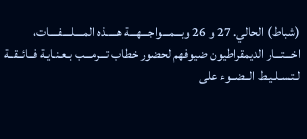(شباط) الحالي. 27 و 26 وبـــمـــواجـــهـــة هـــــذه المــــلــــفــــات، اخـــتـــار الديمقراطيون ضيوفهم لحضور خطاب تـــرمـــب بـعـنـايـة فــائــقــة لـتـسـلـيـط الــضــوء على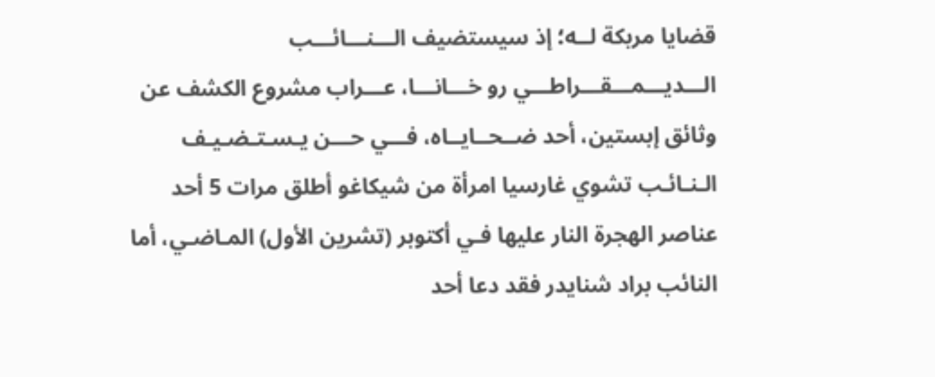قضايا مربكة لــه؛ إذ سيستضيف الـــنـــائـــب الـــديـــمـــقـــراطـــي رو خـــانـــا، عـــراب مشروع الكشف عن وثائق إبستين، أحد ضــحــايــاه، فـــي حـــن يـسـتـضـيـف الـنـائـب تشوي غارسيا امرأة من شيكاغو أطلق مرات 5 أحد عناصر الهجرة النار عليها فـي أكتوبر (تشرين الأول) المـاضـي، أما النائب براد شنايدر فقد دعا أحد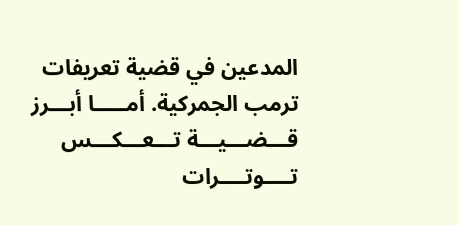المدعين في قضية تعريفات ترمب الجمركية. أمـــــا أبـــرز قـــضـــيـــة تـــعـــكـــس تــــوتــــرات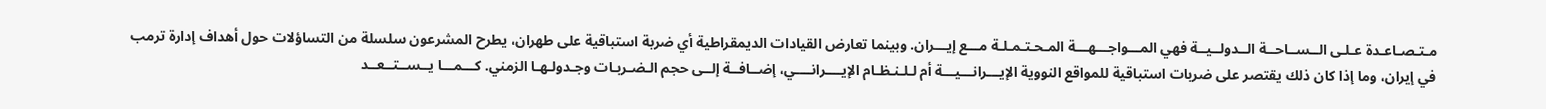مـتـصـاعـدة عـلـى الــســاحــة الــدولــيــة فهي المـــواجـــهـــة المـحـتـمـلـة مـــع إيـــران. وبينما تعارض القيادات الديمقراطية أي ضربة استباقية على طهران، يطرح المشرعون سلسلة من التساؤلات حول أهداف إدارة ترمب في إيران، وما إذا كان ذلك يقتصر على ضربات استباقية للمواقع النووية الإيـــرانـــيـــة أم لـلـنـظـام الإيــــرانــــي، إضــافــة إلــى حجم الـضـربـات وجـدولـهـا الزمني. كـــمـــا يــســتــعــد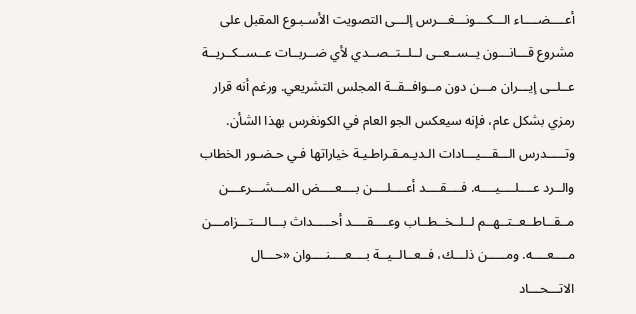أعــــضــــاء الـــكـــونـــغـــرس إلـــى التصويت الأسـبـوع المقبل على مشروع قـــانـــون يــســعــى لــلــتــصــدي لأي ضــربــات عــســكــريــة عــلــى إيـــران مـــن دون مــوافــقــة المجلس التشريعي. ورغم أنه قرار رمزي بشكل عام، فإنه سيعكس الجو العام في الكونغرس بهذا الشأن. وتـــــدرس الـــقـــيـــادات الـديـمـقـراطـيـة خياراتها فـي حـضـور الخطاب والــرد عــــلــــيــــه. فــــقــــد أعــــلــــن بــــعــــض المـــشـــرعـــن مــقــاطــعــتــهــم لــلــخــطــاب وعــــقــــد أحـــــداث بـــالـــتـــزامـــن مــــعــــه. ومـــــن ذلـــك، فــعــالــيــة بــــعــــنــــوان «حـــال الاتـــحـــاد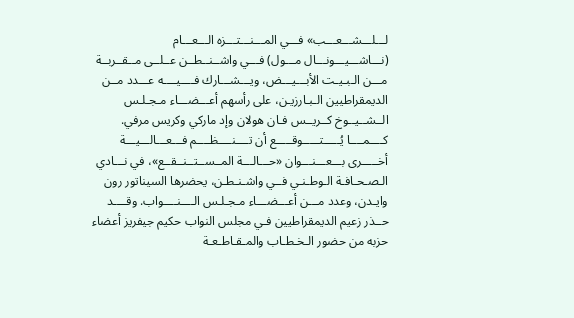لـــلـــشـــعـــب» فـــي المـــنـــتـــزه الـــعـــام (نـــاشـــيـــونـــال مـــول) فـــي واشــنــطــن عــلــى مــقــربــة مـــن الـبـيـت الأبـــيـــض، ويـــشـــارك فــــيــــه عـــدد مــن الديمقراطيين الـبـارزيـن، على رأسهم أعـــضـــاء مـجـلـس الــشــيــوخ كــريــس فـان هولان وإد ماركي وكريس مرفي. كــــمــــا يُـــــتـــــوقـــــع أن تــــنــــظــــم فـــعـــالـــيـــة أخـــــرى بـــعـــنـــوان «حـــالـــة المــســتــنــقــع»، في نـــادي الـصـحـافـة الـوطـنـي فــي واشـنـطـن، يحضرها السيناتور رون وايـدن، وعدد مـــن أعـــضـــاء مـجـلـس الــــنــــواب. وقــــد حــذر زعيم الديمقراطيين فـي مجلس النواب حكيم جيفريز أعضاء حزبه من حضور الـخـطـاب والمـقـاطـعـة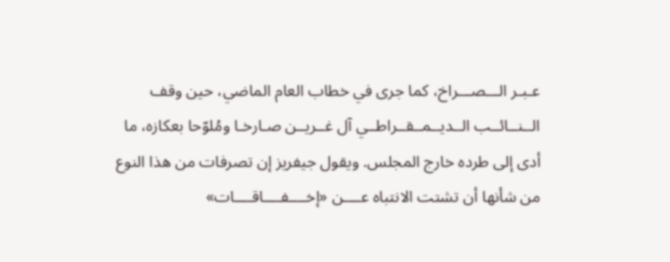عـبـر الـــصـــراخ، كما جرى في خطاب العام الماضي، حين وقف الــنــائــب الــديــمــقــراطــي آل غــريــن صـارخـا ومُلوّحا بعكازه، ما أدى إلى طرده خارج المجلس. ويقول جيفريز إن تصرفات من هذا النوع من شأنها أن تشتت الانتباه عــــن «إخــــفــــاقــــات»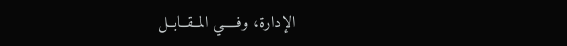الإدارة، وفـــــي المــقــابــل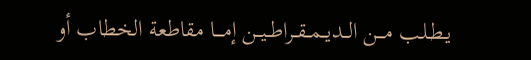يـطـلـب مـــن الــديــمــقــراطــيــن إمــــا مقاطعة الخطاب أو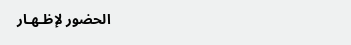الحضور لإظـهـار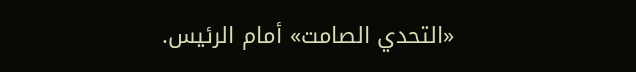«التحدي الصامت» أمام الرئيس.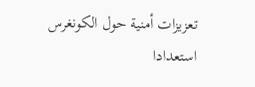تعزيزات أمنية حول الكونغرس استعدادا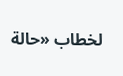لخطاب «حالة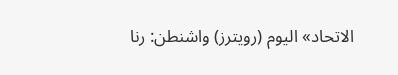الاتحاد» اليوم (رويترز) واشنطن: رنا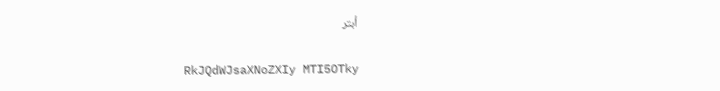أبتر

RkJQdWJsaXNoZXIy MTI5OTky